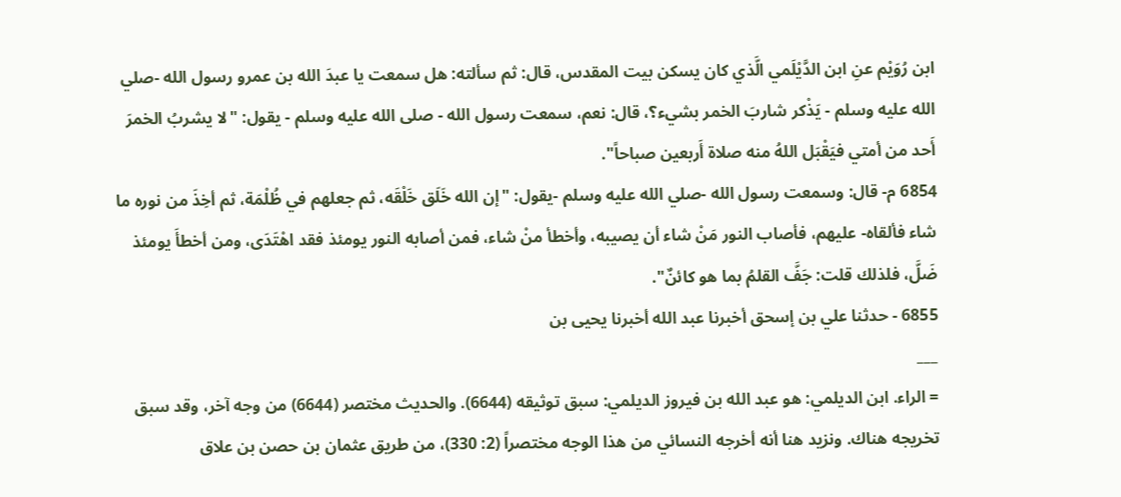ابن رُوَيْم عنِ ابن الدَّيْلَمي الَّذي كان يسكن بيت المقدس، قال: ثم سألته: هل سمعت يا عبدَ الله بن عمرو رسول الله -صلي الله عليه وسلم - يَذْكر شاربَ الخمر بشيء؟، قال: نعم، سمعت رسول الله - صلى الله عليه وسلم - يقول: "لا يشربُ الخمرَ أَحد من أمتي فيَقْبَل اللهُ منه صلاة أَربعين صباحاً".
6854 م- قال: وسمعت رسول الله -صلي الله عليه وسلم -يقول: "إن الله خَلَق خَلْقَه، ثم جعلهم في ظُلْمَة، ثم أخِذَ من نوره ما شاء فألقاه- عليهم، فأصاب النور مَنْ شاء أن يصيبه، وأخطأ منْ شاء، فمن أصابه النور يومئذ فقد اهْتَدَى، ومن أخطأَ يومئذ ضَلَّ، فلذلك قلت: جَفَّ القلمُ بما هو كائنٌ".
6855 - حدثنا علي بن إسحق أخبرنا عبد الله أخبرنا يحيى بن
___
= الراء. ابن الديلمي: هو عبد الله بن فيروز الديلمي: سبق توثيقه (6644). والحديث مختصر (6644) من وجه آخر، وقد سبق تخريجه هناك. ونزيد هنا أنه أخرجه النسائي من هذا الوجه مختصراً (2: 330)، من طريق عثمان بن حصن بن علاق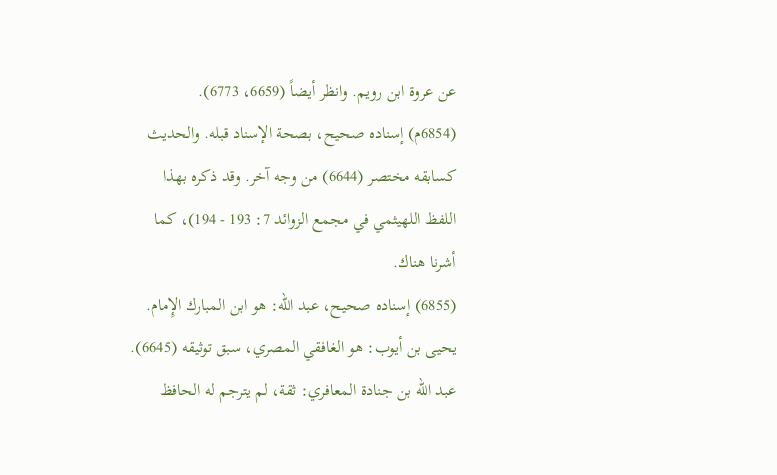عن عروة ابن رويم. وانظر أيضاً (6659، 6773).
(6854م) إسناده صحيح، بصحة الإسناد قبله. والحديث كسابقه مختصر (6644) من وجه آخر. وقد ذكره بهذا اللفظ اللهيثمي في مجمع الزوائد 7: 193 - 194)، كما أشرنا هناك.
(6855) إسناده صحيح، عبد الله: هو ابن المبارك الإِمام. يحيى بن أيوب: هو الغافقي المصري، سبق توثيقه (6645). عبد الله بن جنادة المعافري: ثقة، لم يترجم له الحافظ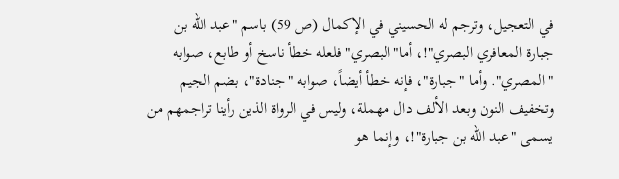في التعجيل، وترجم له الحسيني في الإكمال (ص 59) باسم "عبد الله بن جبارة المعافري البصري"!، أما"البصري" فلعله خطأ ناسخ أو طابع، صوابه "المصري". وأما "جبارة"، فإنه خطأ أيضاً، صوابه "جنادة"، بضم الجيم وتخفيف النون وبعد الألف دال مهملة، وليس في الرواة الذين رأينا تراجمهم من يسمى "عبد الله بن جبارة"!، وإنما هو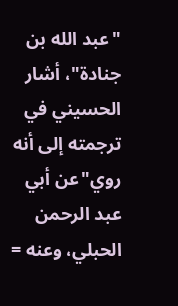"عبد الله بن جنادة"، أشار الحسيني في ترجمته إلى أنه روي"عن أبي عبد الرحمن الحبلي، وعنه =